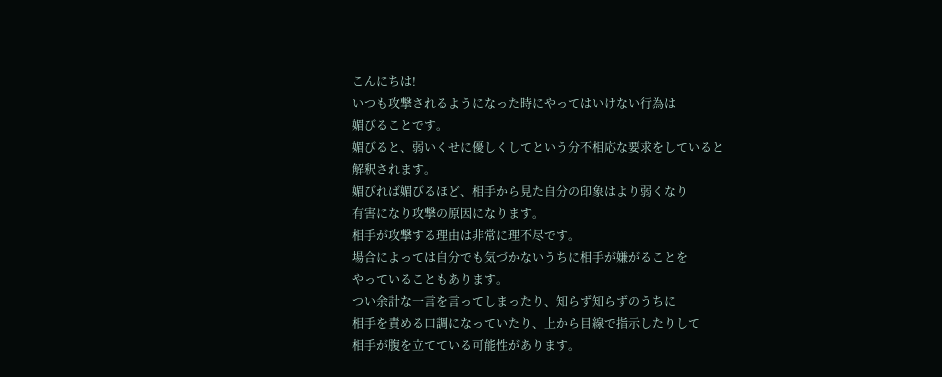こんにちは!
いつも攻撃されるようになった時にやってはいけない行為は
媚びることです。
媚びると、弱いくせに優しくしてという分不相応な要求をしていると
解釈されます。
媚びれば媚びるほど、相手から見た自分の印象はより弱くなり
有害になり攻撃の原因になります。
相手が攻撃する理由は非常に理不尽です。
場合によっては自分でも気づかないうちに相手が嫌がることを
やっていることもあります。
つい余計な一言を言ってしまったり、知らず知らずのうちに
相手を責める口調になっていたり、上から目線で指示したりして
相手が腹を立てている可能性があります。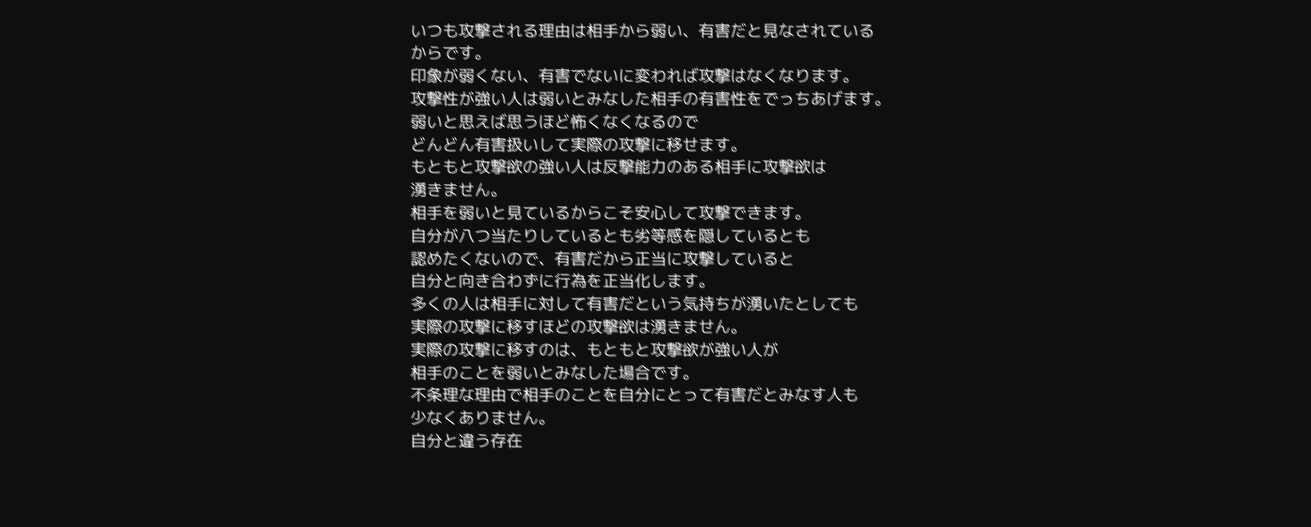いつも攻撃される理由は相手から弱い、有害だと見なされている
からです。
印象が弱くない、有害でないに変われば攻撃はなくなります。
攻撃性が強い人は弱いとみなした相手の有害性をでっちあげます。
弱いと思えば思うほど怖くなくなるので
どんどん有害扱いして実際の攻撃に移せます。
もともと攻撃欲の強い人は反撃能力のある相手に攻撃欲は
湧きません。
相手を弱いと見ているからこそ安心して攻撃できます。
自分が八つ当たりしているとも劣等感を隠しているとも
認めたくないので、有害だから正当に攻撃していると
自分と向き合わずに行為を正当化します。
多くの人は相手に対して有害だという気持ちが湧いたとしても
実際の攻撃に移すほどの攻撃欲は湧きません。
実際の攻撃に移すのは、もともと攻撃欲が強い人が
相手のことを弱いとみなした場合です。
不条理な理由で相手のことを自分にとって有害だとみなす人も
少なくありません。
自分と違う存在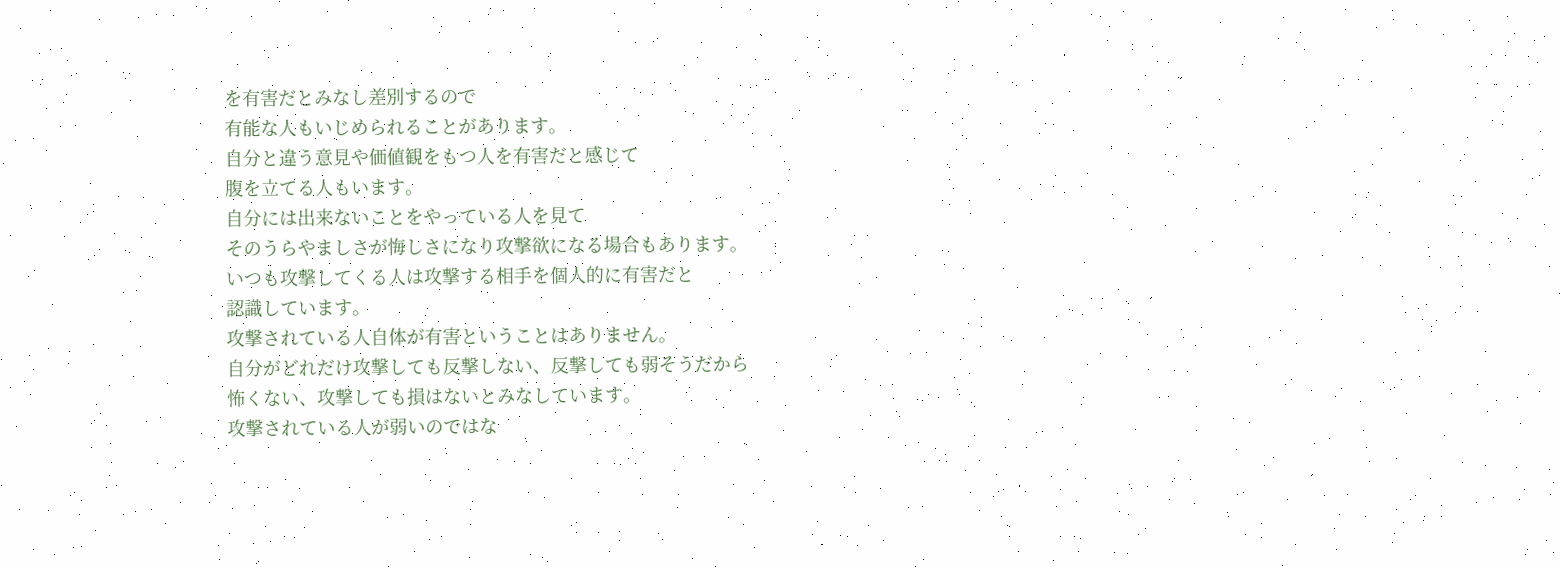を有害だとみなし差別するので
有能な人もいじめられることがあります。
自分と違う意見や価値観をもつ人を有害だと感じて
腹を立てる人もいます。
自分には出来ないことをやっている人を見て
そのうらやましさが悔しさになり攻撃欲になる場合もあります。
いつも攻撃してくる人は攻撃する相手を個人的に有害だと
認識しています。
攻撃されている人自体が有害ということはありません。
自分がどれだけ攻撃しても反撃しない、反撃しても弱そうだから
怖くない、攻撃しても損はないとみなしています。
攻撃されている人が弱いのではな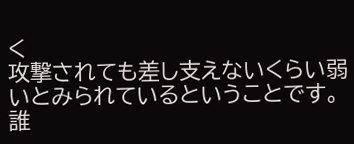く
攻撃されても差し支えないくらい弱いとみられているということです。
誰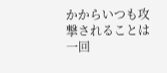かからいつも攻撃されることは一回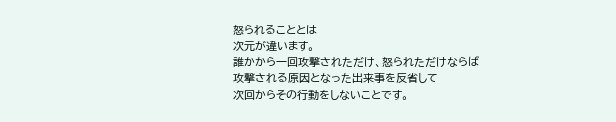怒られることとは
次元が違います。
誰かから一回攻撃されただけ、怒られただけならば
攻撃される原因となった出来事を反省して
次回からその行動をしないことです。